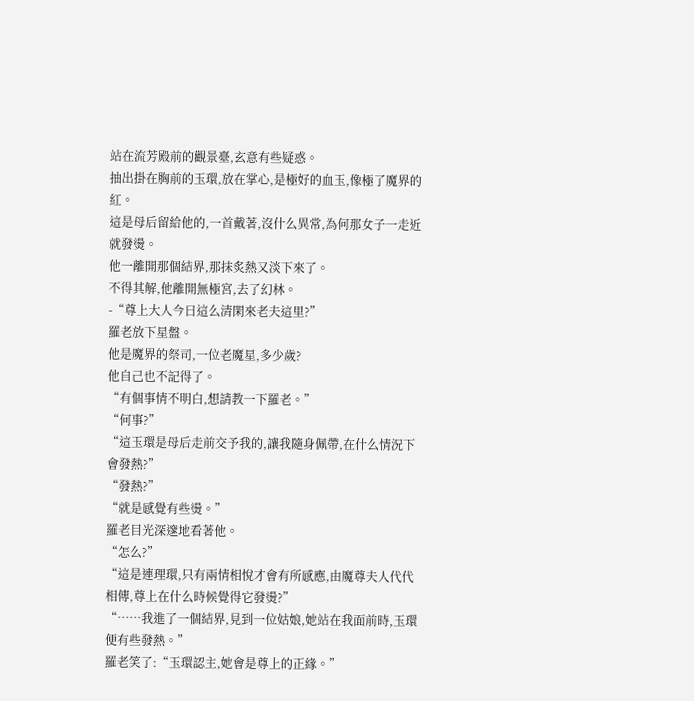站在流芳殿前的觀景臺,玄意有些疑惑。
抽出掛在胸前的玉環,放在掌心,是極好的血玉,像極了魔界的紅。
這是母后留給他的,一首戴著,沒什么異常,為何那女子一走近就發燙。
他一離開那個結界,那抹炙熱又淡下來了。
不得其解,他離開無極宮,去了幻林。
-“尊上大人今日這么清閑來老夫這里?”
羅老放下星盤。
他是魔界的祭司,一位老魔星,多少歲?
他自己也不記得了。
“有個事情不明白,想請教一下羅老。”
“何事?”
“這玉環是母后走前交予我的,讓我隨身佩帶,在什么情況下會發熱?”
“發熱?”
“就是感覺有些燙。”
羅老目光深邃地看著他。
“怎么?”
“這是連理環,只有兩情相悅才會有所感應,由魔尊夫人代代相傳,尊上在什么時候覺得它發燙?”
“……我進了一個結界,見到一位姑娘,她站在我面前時,玉環便有些發熱。”
羅老笑了:“玉環認主,她會是尊上的正緣。”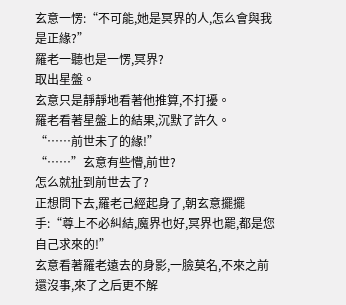玄意一愣:“不可能,她是冥界的人,怎么會與我是正緣?”
羅老一聽也是一愣,冥界?
取出星盤。
玄意只是靜靜地看著他推算,不打擾。
羅老看著星盤上的結果,沉默了許久。
“……前世未了的緣!”
“……”玄意有些懵,前世?
怎么就扯到前世去了?
正想問下去,羅老己經起身了,朝玄意擺擺手:“尊上不必糾結,魔界也好,冥界也罷,都是您自己求來的!”
玄意看著羅老遠去的身影,一臉莫名,不來之前還沒事,來了之后更不解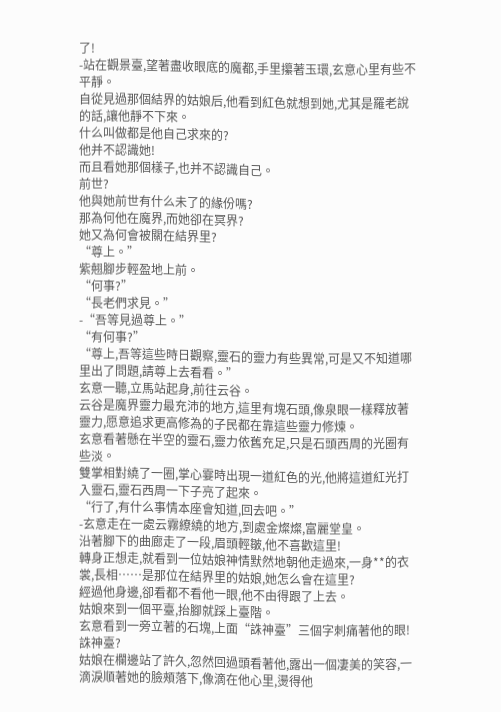了!
-站在觀景臺,望著盡收眼底的魔都,手里攥著玉環,玄意心里有些不平靜。
自從見過那個結界的姑娘后,他看到紅色就想到她,尤其是羅老說的話,讓他靜不下來。
什么叫做都是他自己求來的?
他并不認識她!
而且看她那個樣子,也并不認識自己。
前世?
他與她前世有什么未了的緣份嗎?
那為何他在魔界,而她卻在冥界?
她又為何會被關在結界里?
“尊上。”
紫翹腳步輕盈地上前。
“何事?”
“長老們求見。”
-“吾等見過尊上。”
“有何事?”
“尊上,吾等這些時日觀察,靈石的靈力有些異常,可是又不知道哪里出了問題,請尊上去看看。”
玄意一聽,立馬站起身,前往云谷。
云谷是魔界靈力最充沛的地方,這里有塊石頭,像泉眼一樣釋放著靈力,愿意追求更高修為的子民都在靠這些靈力修煉。
玄意看著懸在半空的靈石,靈力依舊充足,只是石頭西周的光圈有些淡。
雙掌相對繞了一圈,掌心霎時出現一道紅色的光,他將這道紅光打入靈石,靈石西周一下子亮了起來。
“行了,有什么事情本座會知道,回去吧。”
-玄意走在一處云霧繚繞的地方,到處金燦燦,富麗堂皇。
沿著腳下的曲廊走了一段,眉頭輕皺,他不喜歡這里!
轉身正想走,就看到一位姑娘神情默然地朝他走過來,一身**的衣裳,長相……是那位在結界里的姑娘,她怎么會在這里?
經過他身邊,卻看都不看他一眼,他不由得跟了上去。
姑娘來到一個平臺,抬腳就踩上臺階。
玄意看到一旁立著的石塊,上面“誅神臺”三個字刺痛著他的眼!
誅神臺?
姑娘在欄邊站了許久,忽然回過頭看著他,露出一個凄美的笑容,一滴淚順著她的臉頰落下,像滴在他心里,燙得他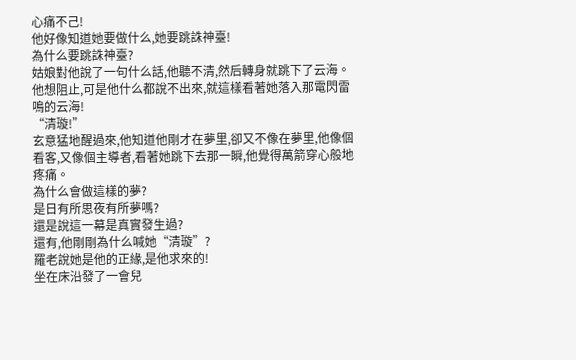心痛不己!
他好像知道她要做什么,她要跳誅神臺!
為什么要跳誅神臺?
姑娘對他說了一句什么話,他聽不清,然后轉身就跳下了云海。
他想阻止,可是他什么都說不出來,就這樣看著她落入那電閃雷鳴的云海!
“清璇!”
玄意猛地醒過來,他知道他剛才在夢里,卻又不像在夢里,他像個看客,又像個主導者,看著她跳下去那一瞬,他覺得萬箭穿心般地疼痛。
為什么會做這樣的夢?
是日有所思夜有所夢嗎?
還是說這一幕是真實發生過?
還有,他剛剛為什么喊她“清璇”?
羅老說她是他的正緣,是他求來的!
坐在床沿發了一會兒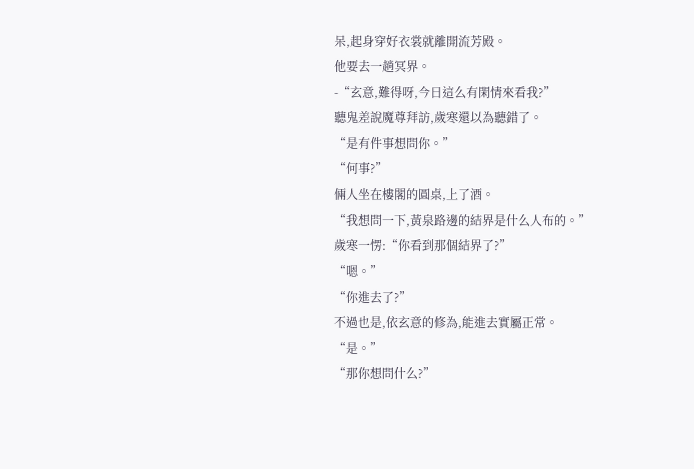呆,起身穿好衣裳就離開流芳殿。
他要去一趟冥界。
-“玄意,難得呀,今日這么有閑情來看我?”
聽鬼差說魔尊拜訪,歲寒還以為聽錯了。
“是有件事想問你。”
“何事?”
倆人坐在樓閣的圓桌,上了酒。
“我想問一下,黃泉路邊的結界是什么人布的。”
歲寒一愣:“你看到那個結界了?”
“嗯。”
“你進去了?”
不過也是,依玄意的修為,能進去實屬正常。
“是。”
“那你想問什么?”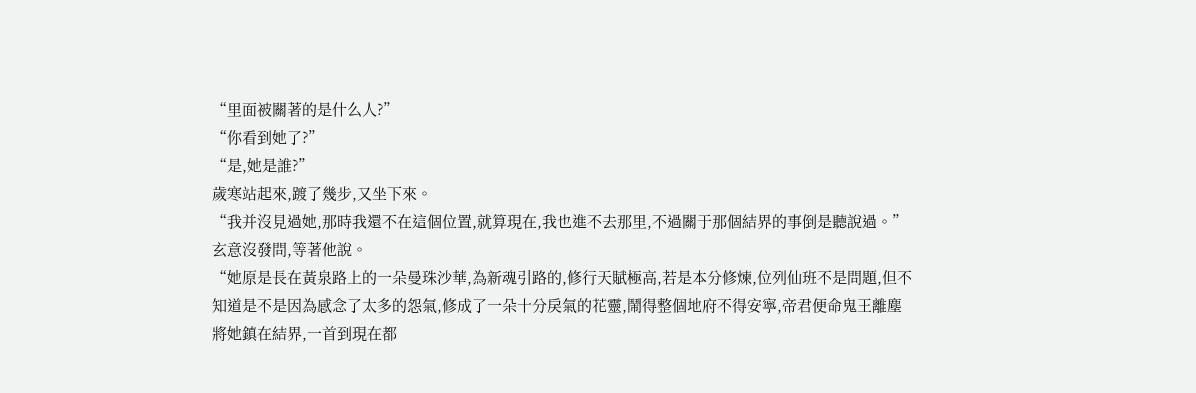“里面被關著的是什么人?”
“你看到她了?”
“是,她是誰?”
歲寒站起來,踱了幾步,又坐下來。
“我并沒見過她,那時我還不在這個位置,就算現在,我也進不去那里,不過關于那個結界的事倒是聽說過。”
玄意沒發問,等著他說。
“她原是長在黃泉路上的一朵曼珠沙華,為新魂引路的,修行天賦極高,若是本分修煉,位列仙班不是問題,但不知道是不是因為感念了太多的怨氣,修成了一朵十分戾氣的花靈,鬧得整個地府不得安寧,帝君便命鬼王離塵將她鎮在結界,一首到現在都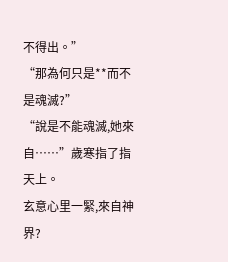不得出。”
“那為何只是**而不是魂滅?”
“說是不能魂滅,她來自……”歲寒指了指天上。
玄意心里一緊,來自神界?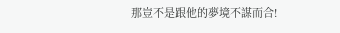那豈不是跟他的夢境不謀而合!